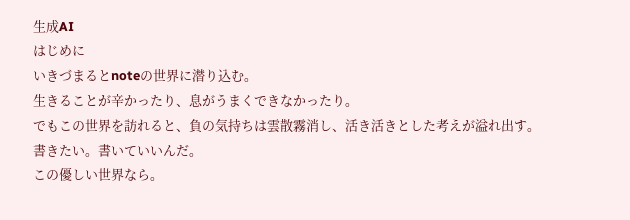生成AI
はじめに
いきづまるとnoteの世界に潜り込む。
生きることが辛かったり、息がうまくできなかったり。
でもこの世界を訪れると、負の気持ちは雲散霧消し、活き活きとした考えが溢れ出す。
書きたい。書いていいんだ。
この優しい世界なら。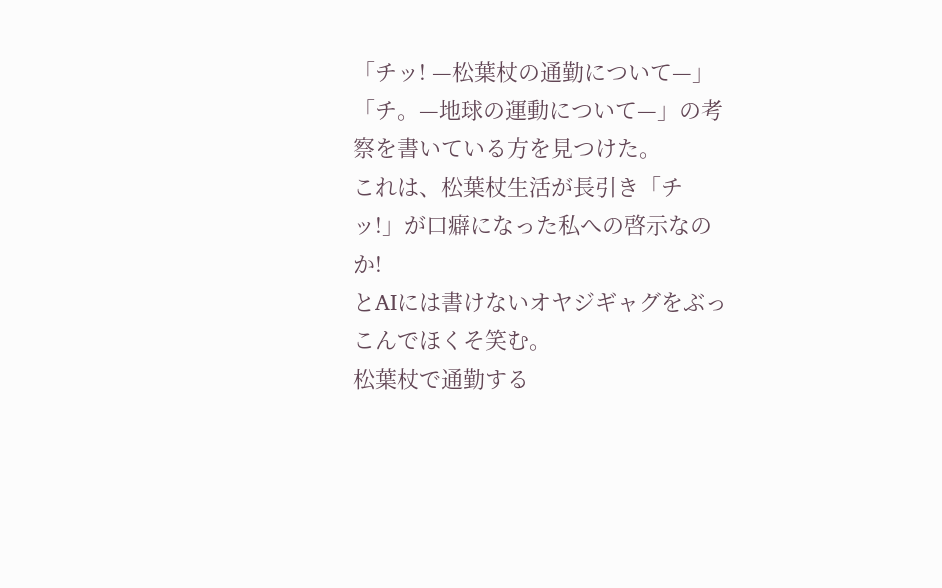「チッ! —松葉杖の通勤について—」
「チ。—地球の運動について—」の考察を書いている方を見つけた。
これは、松葉杖生活が長引き「チッ!」が口癖になった私への啓示なのか!
とAIには書けないオヤジギャグをぶっこんでほくそ笑む。
松葉杖で通勤する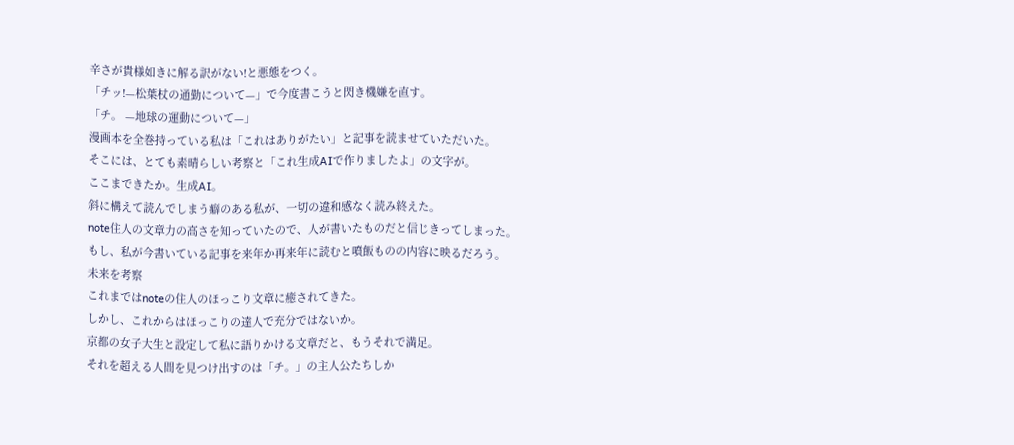辛さが貴様如きに解る訳がない!と悪態をつく。
「チッ!—松葉杖の通勤について—」で今度書こうと閃き機嫌を直す。
「チ。 —地球の運動について—」
漫画本を全巻持っている私は「これはありがたい」と記事を読ませていただいた。
そこには、とても素晴らしい考察と「これ生成AIで作りましたよ」の文字が。
ここまできたか。生成AI。
斜に構えて読んでしまう癖のある私が、一切の違和感なく読み終えた。
note住人の文章力の高さを知っていたので、人が書いたものだと信じきってしまった。
もし、私が今書いている記事を来年か再来年に読むと噴飯ものの内容に映るだろう。
未来を考察
これまではnoteの住人のほっこり文章に癒されてきた。
しかし、これからはほっこりの達人で充分ではないか。
京都の女子大生と設定して私に語りかける文章だと、もうそれで満足。
それを超える人間を見つけ出すのは「チ。」の主人公たちしか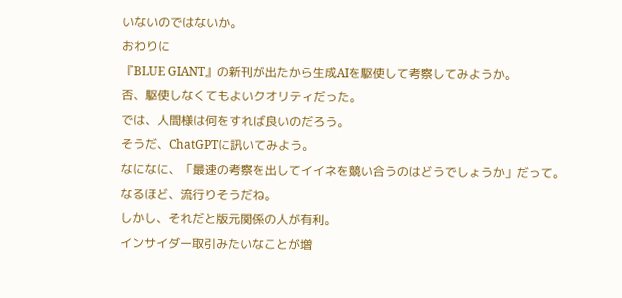いないのではないか。
おわりに
『BLUE GIANT』の新刊が出たから生成AIを駆使して考察してみようか。
否、駆使しなくてもよいクオリティだった。
では、人間様は何をすれば良いのだろう。
そうだ、ChatGPTに訊いてみよう。
なになに、「最速の考察を出してイイネを競い合うのはどうでしょうか」だって。
なるほど、流行りそうだね。
しかし、それだと版元関係の人が有利。
インサイダー取引みたいなことが増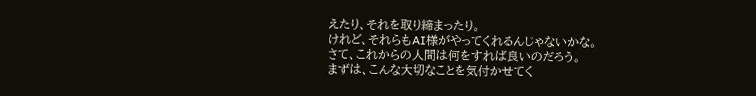えたり、それを取り締まったり。
けれど、それらもAI様がやってくれるんじゃないかな。
さて、これからの人間は何をすれば良いのだろう。
まずは、こんな大切なことを気付かせてく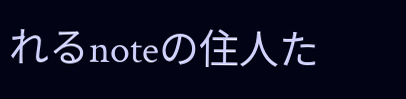れるnoteの住人た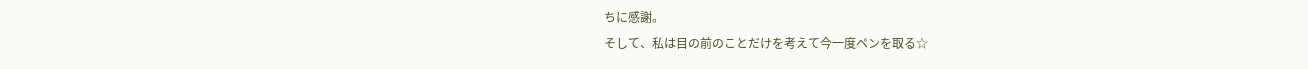ちに感謝。
そして、私は目の前のことだけを考えて今一度ペンを取る☆